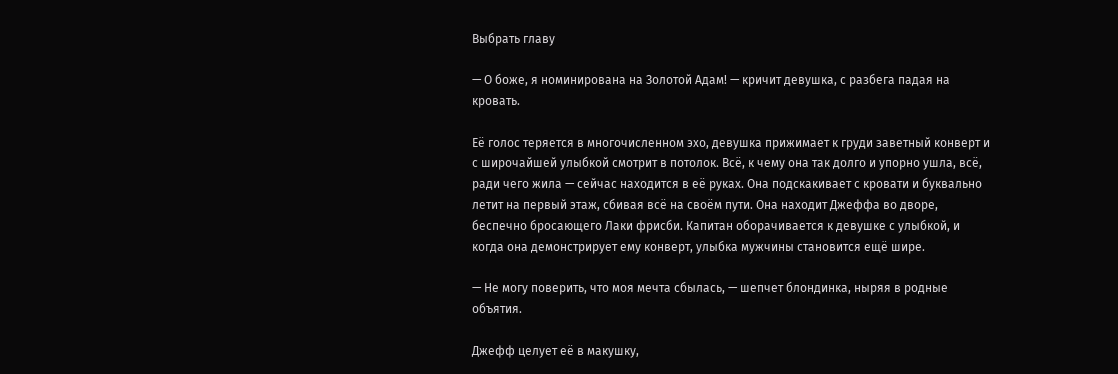Выбрать главу

— О боже, я номинирована на Золотой Адам! — кричит девушка, с разбега падая на кровать.

Её голос теряется в многочисленном эхо, девушка прижимает к груди заветный конверт и с широчайшей улыбкой смотрит в потолок. Всё, к чему она так долго и упорно ушла, всё, ради чего жила — сейчас находится в её руках. Она подскакивает с кровати и буквально летит на первый этаж, сбивая всё на своём пути. Она находит Джеффа во дворе, беспечно бросающего Лаки фрисби. Капитан оборачивается к девушке с улыбкой, и когда она демонстрирует ему конверт, улыбка мужчины становится ещё шире.

— Не могу поверить, что моя мечта сбылась, — шепчет блондинка, ныряя в родные объятия.

Джефф целует её в макушку,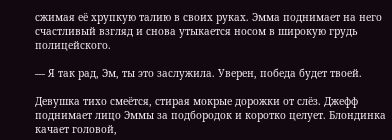сжимая её хрупкую талию в своих руках. Эмма поднимает на него счастливый взгляд и снова утыкается носом в широкую грудь полицейского.

— Я так рад, Эм, ты это заслужила. Уверен, победа будет твоей.

Девушка тихо смеётся, стирая мокрые дорожки от слёз. Джефф поднимает лицо Эммы за подбородок и коротко целует. Блондинка качает головой,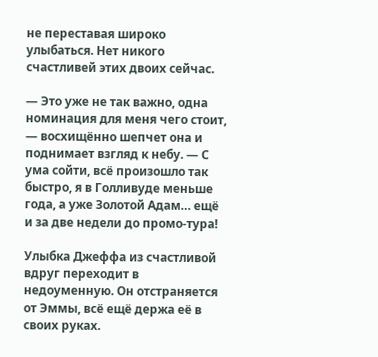не переставая широко улыбаться. Нет никого счастливей этих двоих сейчас.

— Это уже не так важно, одна номинация для меня чего стоит, — восхищённо шепчет она и поднимает взгляд к небу. — С ума сойти, всё произошло так быстро, я в Голливуде меньше года, а уже Золотой Адам… ещё и за две недели до промо-тура!

Улыбка Джеффа из счастливой вдруг переходит в недоуменную. Он отстраняется от Эммы, всё ещё держа её в своих руках.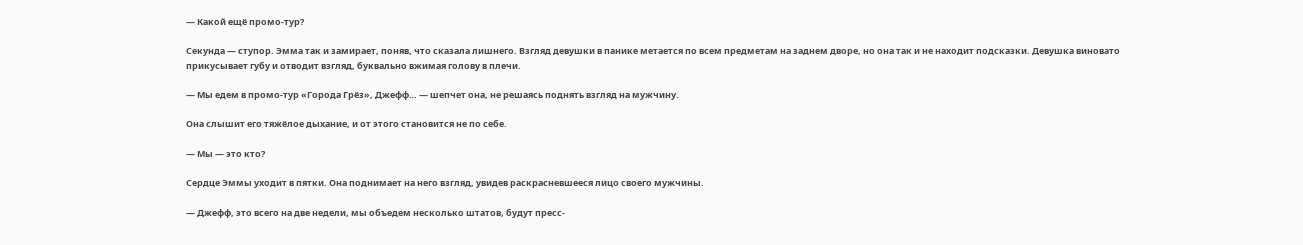— Какой ещё промо-тур?

Секунда — ступор. Эмма так и замирает, поняв, что сказала лишнего. Взгляд девушки в панике метается по всем предметам на заднем дворе, но она так и не находит подсказки. Девушка виновато прикусывает губу и отводит взгляд, буквально вжимая голову в плечи.

— Мы едем в промо-тур «Города Грёз», Джефф… — шепчет она, не решаясь поднять взгляд на мужчину.

Она слышит его тяжёлое дыхание, и от этого становится не по себе.

— Мы — это кто?

Сердце Эммы уходит в пятки. Она поднимает на него взгляд, увидев раскрасневшееся лицо своего мужчины.

— Джефф, это всего на две недели, мы объедем несколько штатов, будут пресс-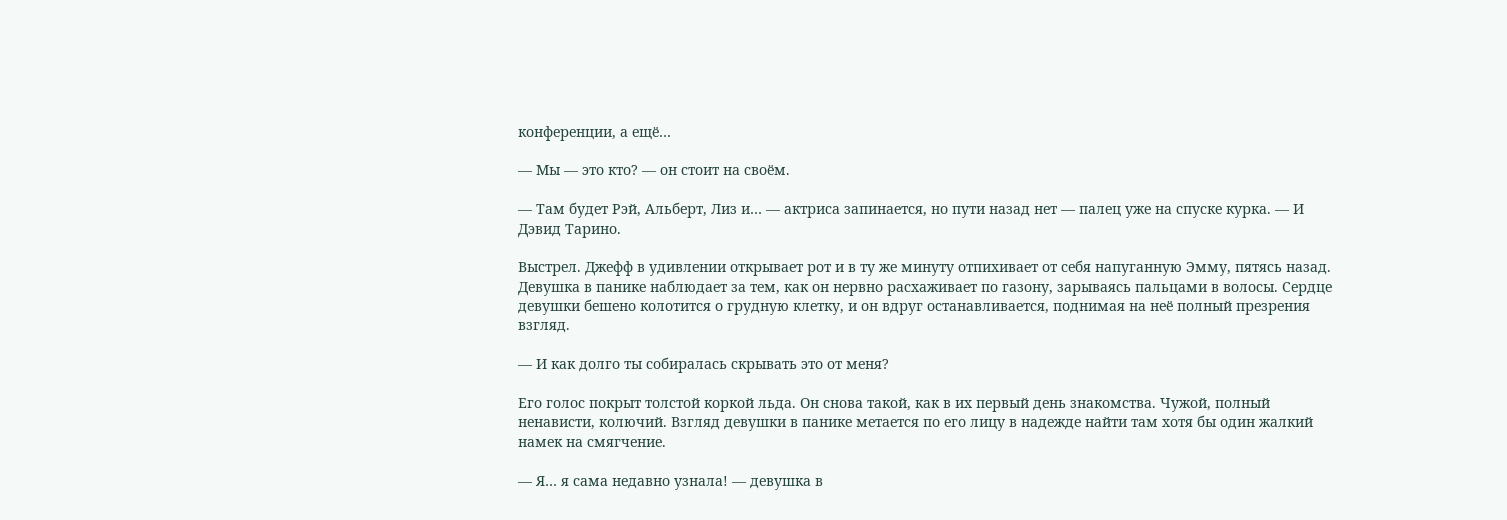конференции, а ещё…

— Мы — это кто? — он стоит на своём.

— Там будет Рэй, Альберт, Лиз и… — актриса запинается, но пути назад нет — палец уже на спуске курка. — И Дэвид Тарино.

Выстрел. Джефф в удивлении открывает рот и в ту же минуту отпихивает от себя напуганную Эмму, пятясь назад. Девушка в панике наблюдает за тем, как он нервно расхаживает по газону, зарываясь пальцами в волосы. Сердце девушки бешено колотится о грудную клетку, и он вдруг останавливается, поднимая на неё полный презрения взгляд.

— И как долго ты собиралась скрывать это от меня?

Его голос покрыт толстой коркой льда. Он снова такой, как в их первый день знакомства. Чужой, полный ненависти, колючий. Взгляд девушки в панике метается по его лицу в надежде найти там хотя бы один жалкий намек на смягчение.

— Я… я сама недавно узнала! — девушка в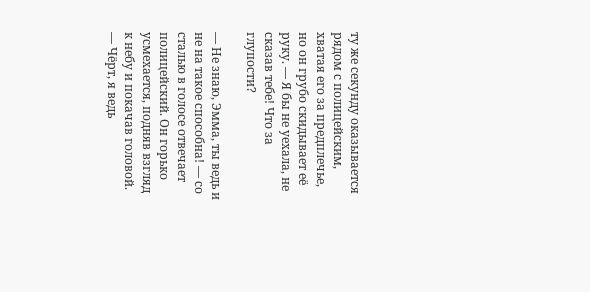ту же секунду оказывается рядом с полицейским, хватая его за предплечье, но он грубо скидывает её руку. — Я бы не уехала, не сказав тебе! Что за глупости?

— Не знаю, Эмма, ты ведь и не на такое способна! — со сталью в голосе отвечает полицейский. Он горько усмехается, подняв взгляд к небу и покачав головой. — Чёрт, я ведь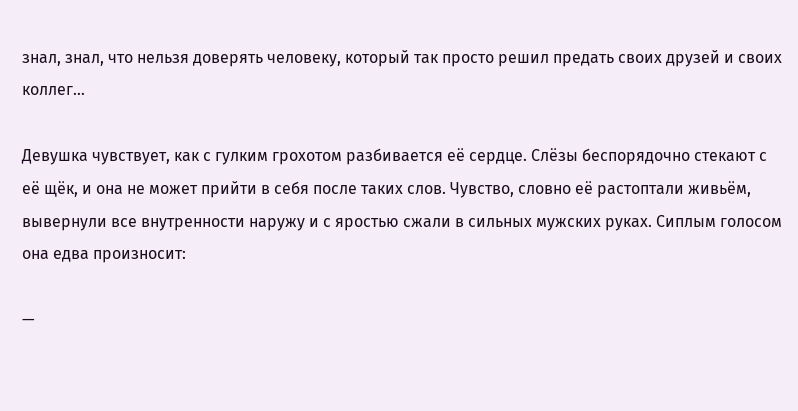знал, знал, что нельзя доверять человеку, который так просто решил предать своих друзей и своих коллег…

Девушка чувствует, как с гулким грохотом разбивается её сердце. Слёзы беспорядочно стекают с её щёк, и она не может прийти в себя после таких слов. Чувство, словно её растоптали живьём, вывернули все внутренности наружу и с яростью сжали в сильных мужских руках. Сиплым голосом она едва произносит:

—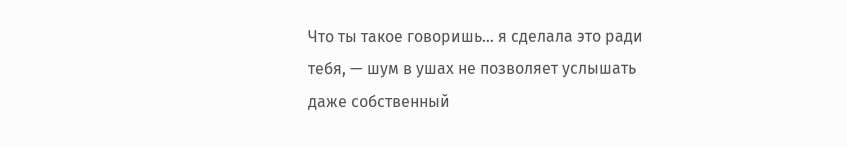Что ты такое говоришь… я сделала это ради тебя, — шум в ушах не позволяет услышать даже собственный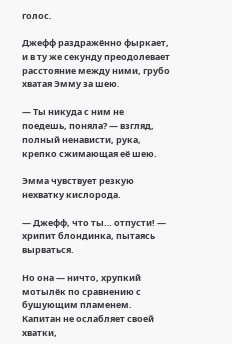голос.

Джефф раздражённо фыркает, и в ту же секунду преодолевает расстояние между ними, грубо хватая Эмму за шею.

— Ты никуда с ним не поедешь, поняла? — взгляд, полный ненависти, рука, крепко сжимающая её шею.

Эмма чувствует резкую нехватку кислорода.

— Джефф, что ты… отпусти! — хрипит блондинка, пытаясь вырваться.

Но она — ничто, хрупкий мотылёк по сравнению с бушующим пламенем. Капитан не ослабляет своей хватки,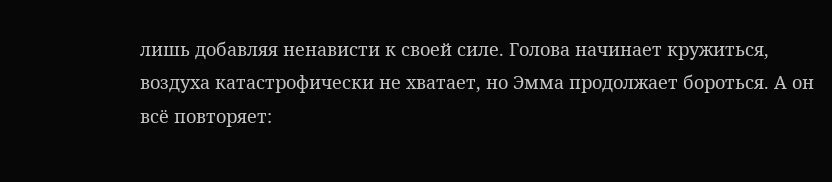лишь добавляя ненависти к своей силе. Голова начинает кружиться, воздуха катастрофически не хватает, но Эмма продолжает бороться. А он всё повторяет: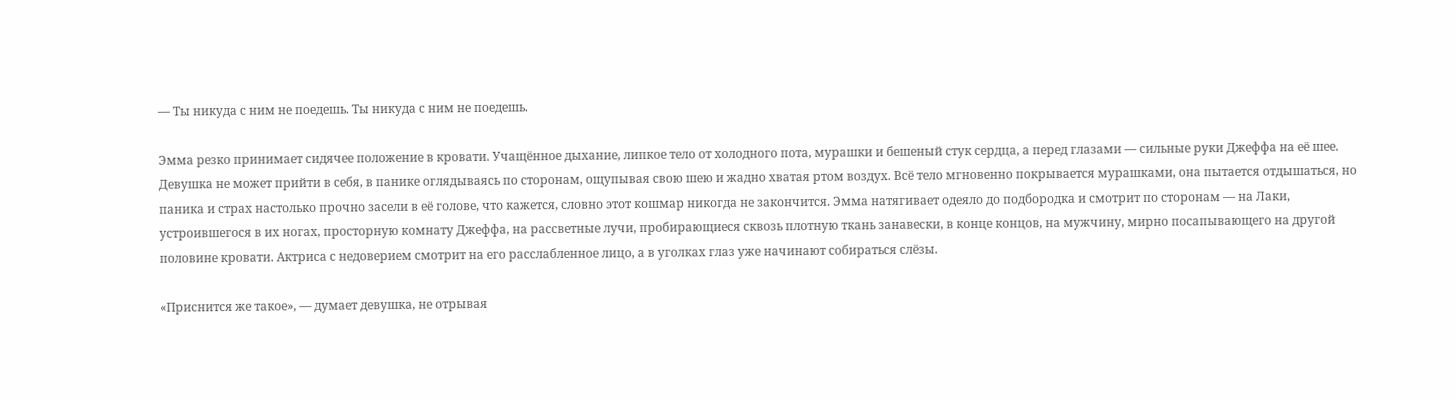— Ты никуда с ним не поедешь. Ты никуда с ним не поедешь.

Эмма резко принимает сидячее положение в кровати. Учащённое дыхание, липкое тело от холодного пота, мурашки и бешеный стук сердца, а перед глазами — сильные руки Джеффа на её шее. Девушка не может прийти в себя, в панике оглядываясь по сторонам, ощупывая свою шею и жадно хватая ртом воздух. Всё тело мгновенно покрывается мурашками, она пытается отдышаться, но паника и страх настолько прочно засели в её голове, что кажется, словно этот кошмар никогда не закончится. Эмма натягивает одеяло до подбородка и смотрит по сторонам — на Лаки, устроившегося в их ногах, просторную комнату Джеффа, на рассветные лучи, пробирающиеся сквозь плотную ткань занавески, в конце концов, на мужчину, мирно посапывающего на другой половине кровати. Актриса с недоверием смотрит на его расслабленное лицо, а в уголках глаз уже начинают собираться слёзы.

«Приснится же такое», — думает девушка, не отрывая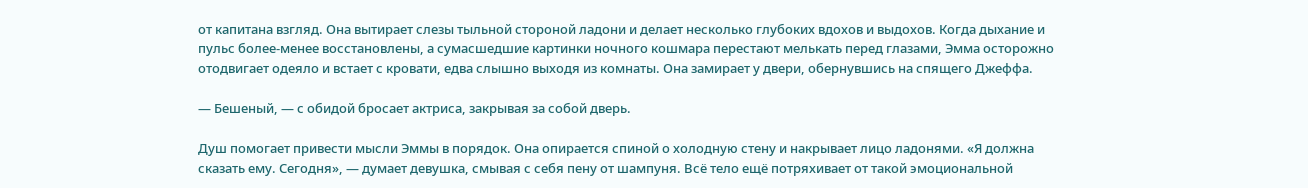от капитана взгляд. Она вытирает слезы тыльной стороной ладони и делает несколько глубоких вдохов и выдохов. Когда дыхание и пульс более-менее восстановлены, а сумасшедшие картинки ночного кошмара перестают мелькать перед глазами, Эмма осторожно отодвигает одеяло и встает с кровати, едва слышно выходя из комнаты. Она замирает у двери, обернувшись на спящего Джеффа.

— Бешеный, — с обидой бросает актриса, закрывая за собой дверь.

Душ помогает привести мысли Эммы в порядок. Она опирается спиной о холодную стену и накрывает лицо ладонями. «Я должна сказать ему. Сегодня», — думает девушка, смывая с себя пену от шампуня. Всё тело ещё потряхивает от такой эмоциональной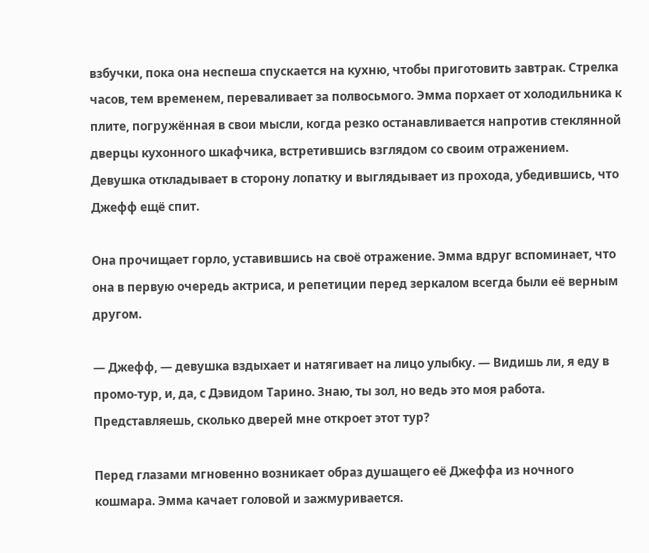взбучки, пока она неспеша спускается на кухню, чтобы приготовить завтрак. Стрелка часов, тем временем, переваливает за полвосьмого. Эмма порхает от холодильника к плите, погружённая в свои мысли, когда резко останавливается напротив стеклянной дверцы кухонного шкафчика, встретившись взглядом со своим отражением. Девушка откладывает в сторону лопатку и выглядывает из прохода, убедившись, что Джефф ещё спит.

Она прочищает горло, уставившись на своё отражение. Эмма вдруг вспоминает, что она в первую очередь актриса, и репетиции перед зеркалом всегда были её верным другом.

— Джефф, — девушка вздыхает и натягивает на лицо улыбку. — Видишь ли, я еду в промо-тур, и, да, с Дэвидом Тарино. Знаю, ты зол, но ведь это моя работа. Представляешь, сколько дверей мне откроет этот тур?

Перед глазами мгновенно возникает образ душащего её Джеффа из ночного кошмара. Эмма качает головой и зажмуривается.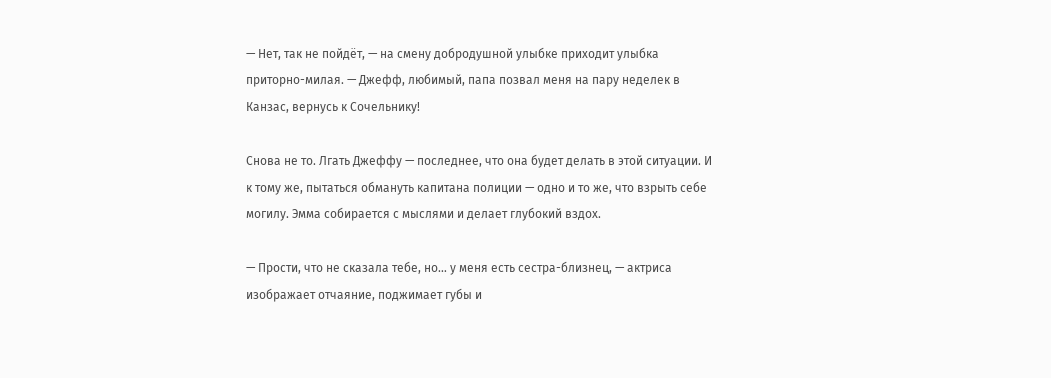— Нет, так не пойдёт, — на смену добродушной улыбке приходит улыбка приторно-милая. — Джефф, любимый, папа позвал меня на пару неделек в Канзас, вернусь к Сочельнику!

Снова не то. Лгать Джеффу — последнее, что она будет делать в этой ситуации. И к тому же, пытаться обмануть капитана полиции — одно и то же, что взрыть себе могилу. Эмма собирается с мыслями и делает глубокий вздох.

— Прости, что не сказала тебе, но… у меня есть сестра-близнец, — актриса изображает отчаяние, поджимает губы и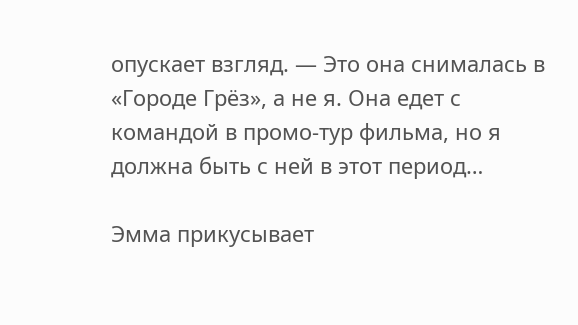опускает взгляд. — Это она снималась в «Городе Грёз», а не я. Она едет с командой в промо-тур фильма, но я должна быть с ней в этот период…

Эмма прикусывает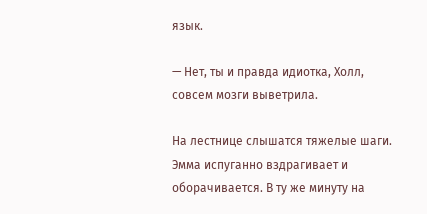язык.

— Нет, ты и правда идиотка, Холл, совсем мозги выветрила.

На лестнице слышатся тяжелые шаги. Эмма испуганно вздрагивает и оборачивается. В ту же минуту на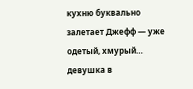кухню буквально залетает Джефф — уже одетый, хмурый… девушка в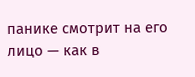панике смотрит на его лицо — как в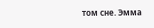том сне. Эмма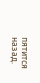пятится назад.